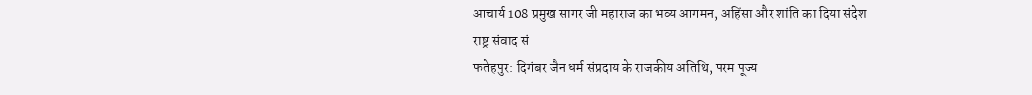आचार्य 108 प्रमुख सागर जी महाराज का भव्य आगमन, अहिंसा और शांति का दिया संदेश
राष्ट्र संवाद सं
फतेहपुर: दिगंबर जैन धर्म संप्रदाय के राजकीय अतिथि, परम पूज्य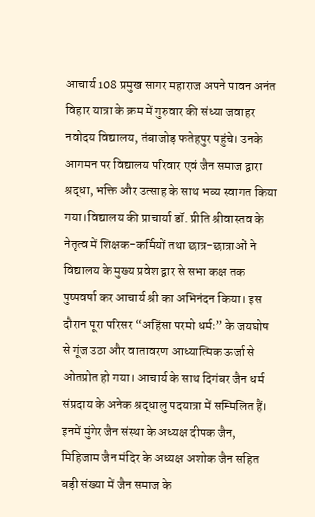आचार्य 108 प्रमुख सागर महाराज अपने पावन अनंत विहार यात्रा के क्रम में गुरुवार की संध्या जवाहर नवोदय विद्यालय, तंबाजोड़ फतेहपुर पहुंचे। उनके आगमन पर विद्यालय परिवार एवं जैन समाज द्वारा श्रद्धा, भक्ति और उत्साह के साथ भव्य स्वागत किया गया।विद्यालय की प्राचार्या डॉ. प्रीति श्रीवास्तव के नेतृत्व में शिक्षक-कर्मियों तथा छात्र-छात्राओं ने विद्यालय के मुख्य प्रवेश द्वार से सभा कक्ष तक पुष्पवर्षा कर आचार्य श्री का अभिनंदन किया। इस दौरान पूरा परिसर “अहिंसा परमो धर्मः” के जयघोष से गूंज उठा और वातावरण आध्यात्मिक ऊर्जा से ओतप्रोत हो गया। आचार्य के साथ दिगंबर जैन धर्म संप्रदाय के अनेक श्रद्धालु पदयात्रा में सम्मिलित हैं। इनमें मुंगेर जैन संस्था के अध्यक्ष दीपक जैन, मिहिजाम जैन मंदिर के अध्यक्ष अशोक जैन सहित बड़ी संख्या में जैन समाज के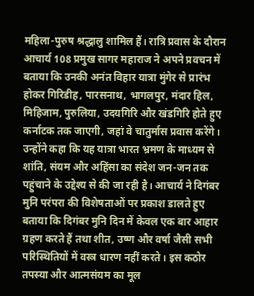महिला-पुरुष श्रद्धालु शामिल हैं। रात्रि प्रवास के दौरान आचार्य 108 प्रमुख सागर महाराज ने अपने प्रवचन में बताया कि उनकी अनंत विहार यात्रा मुंगेर से प्रारंभ होकर गिरिडीह, पारसनाथ, भागलपुर, मंदार हिल, मिहिजाम, पुरुलिया, उदयगिरि और खंडगिरि होते हुए कर्नाटक तक जाएगी, जहां वे चातुर्मास प्रवास करेंगे। उन्होंने कहा कि यह यात्रा भारत भ्रमण के माध्यम से शांति, संयम और अहिंसा का संदेश जन-जन तक पहुंचाने के उद्देश्य से की जा रही है। आचार्य ने दिगंबर मुनि परंपरा की विशेषताओं पर प्रकाश डालते हुए बताया कि दिगंबर मुनि दिन में केवल एक बार आहार ग्रहण करते हैं तथा शीत, उष्ण और वर्षा जैसी सभी परिस्थितियों में वस्त्र धारण नहीं करते। इस कठोर तपस्या और आत्मसंयम का मूल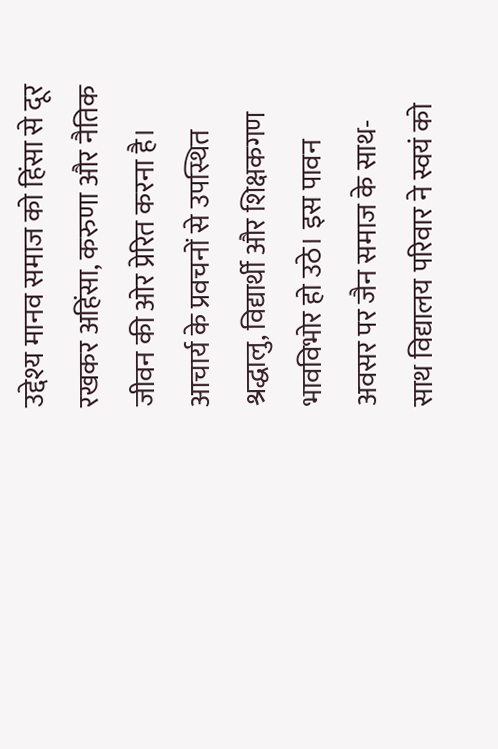उद्देश्य मानव समाज को हिंसा से दूर रखकर अहिंसा, करुणा और नैतिक जीवन की ओर प्रेरित करना है। आचार्य के प्रवचनों से उपस्थित श्रद्धालु, विद्यार्थी और शिक्षकगण भावविभोर हो उठे। इस पावन अवसर पर जैन समाज के साथ-साथ विद्यालय परिवार ने स्वयं को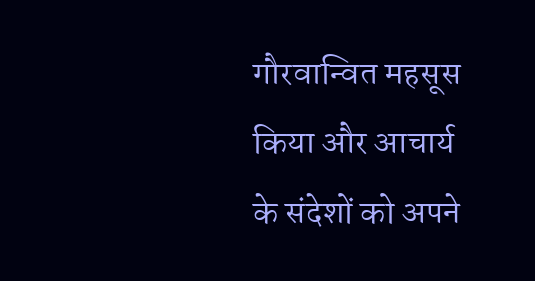गौरवान्वित महसूस किया और आचार्य के संदेशों को अपने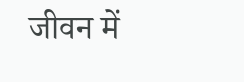जीवन में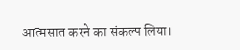आत्मसात करने का संकल्प लिया।